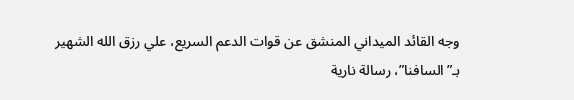وجه القائد الميداني المنشق عن قوات الدعم السريع، علي رزق الله الشهير بـ”السافنا”، رسالة نارية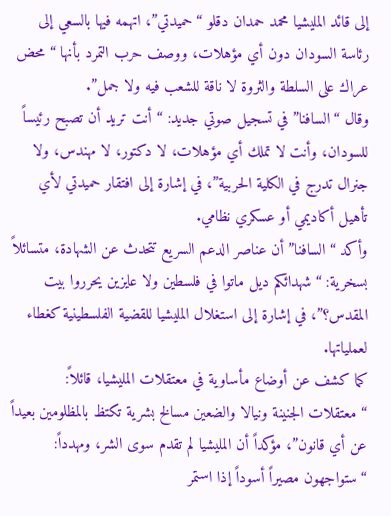إلى قائد المليشيا محمد حمدان دقلو “حميدتي”، اتهمه فيها بالسعي إلى رئاسة السودان دون أي مؤهلات، ووصف حرب التمرد بأنها “محض عراك على السلطة والثروة لا ناقة للشعب فيه ولا جمل”.
وقال “السافنا” في تسجيل صوتي جديد: “أنت تريد أن تصبح رئيساً للسودان، وأنت لا تملك أي مؤهلات، لا دكتور، لا مهندس، ولا جنرال تدرج في الكلية الحربية”، في إشارة إلى افتقار حميدتي لأي تأهيل أكاديمي أو عسكري نظامي.
وأكد “السافنا” أن عناصر الدعم السريع تتحدث عن الشهادة، متسائلاً بسخرية: “شهدائكم ديل ماتوا في فلسطين ولا عايزين يحرروا بيت المقدس؟”، في إشارة إلى استغلال المليشيا للقضية الفلسطينية كغطاء لعملياتها.
كما كشف عن أوضاع مأساوية في معتقلات المليشيا، قائلاً: “معتقلات الجنينة ونيالا والضعين مسالخ بشرية تكتظ بالمظلومين بعيداً عن أي قانون”، مؤكداً أن المليشيا لم تقدم سوى الشر، ومهدداً: “ستواجهون مصيراً أسوداً إذا استمر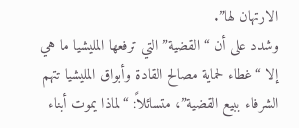الارتهان لها”.
وشدد على أن “القضية” التي ترفعها المليشيا ما هي إلا “غطاء لحماية مصالح القادة وأبواق المليشيا تتهم الشرفاء ببيع القضية”، متسائلاً: “لماذا يموت أبناء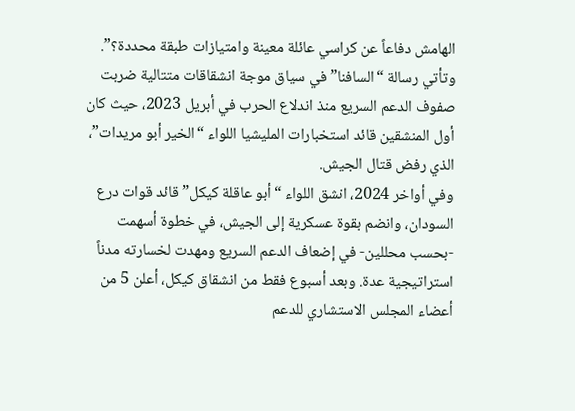الهامش دفاعاً عن كراسي عائلة معينة وامتيازات طبقة محددة؟”.
وتأتي رسالة “السافنا” في سياق موجة انشقاقات متتالية ضربت صفوف الدعم السريع منذ اندلاع الحرب في أبريل 2023، حيث كان أول المنشقين قائد استخبارات المليشيا اللواء “الخير أبو مريدات”، الذي رفض قتال الجيش.
وفي أواخر 2024، انشق اللواء “أبو عاقلة كيكل” قائد قوات درع السودان، وانضم بقوة عسكرية إلى الجيش، في خطوة أسهمت -بحسب محللين- في إضعاف الدعم السريع ومهدت لخسارته مدناً استراتيجية عدة. وبعد أسبوع فقط من انشقاق كيكل، أعلن 5 من أعضاء المجلس الاستشاري للدعم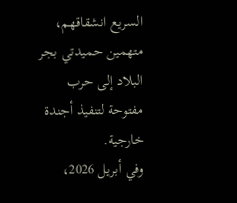السريع انشقاقهم، متهمين حميدتي بجر البلاد إلى حرب مفتوحة لتنفيذ أجندة خارجية.
وفي أبريل 2026،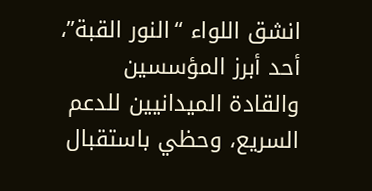انشق اللواء “النور القبة”، أحد أبرز المؤسسين والقادة الميدانيين للدعم السريع، وحظي باستقبال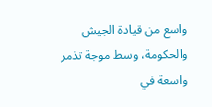واسع من قيادة الجيش والحكومة، وسط موجة تذمر واسعة في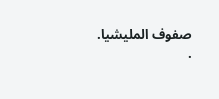صفوف المليشيا.
.